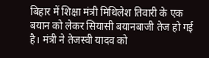बिहार में शिक्षा मंत्री मिथिलेश तिवारी के एक बयान को लेकर सियासी बयानबाजी तेज हो गई है। मंत्री ने तेजस्वी यादव को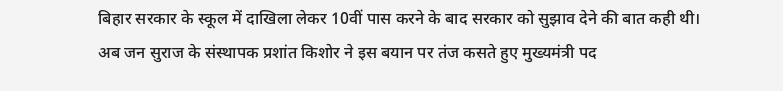बिहार सरकार के स्कूल में दाखिला लेकर 10वीं पास करने के बाद सरकार को सुझाव देने की बात कही थी। अब जन सुराज के संस्थापक प्रशांत किशोर ने इस बयान पर तंज कसते हुए मुख्यमंत्री पद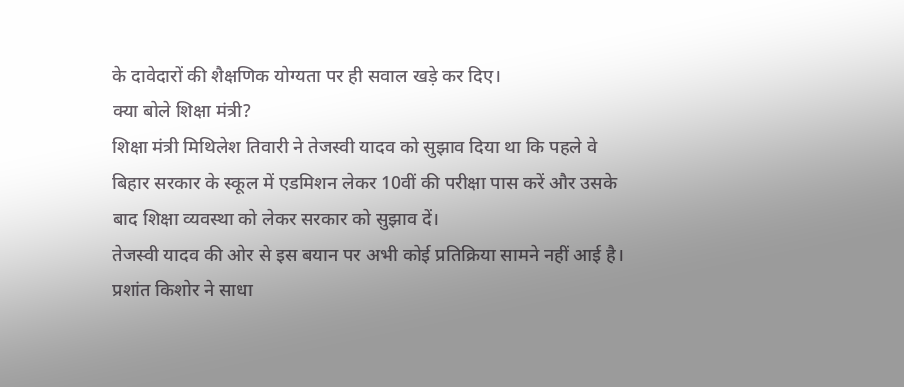के दावेदारों की शैक्षणिक योग्यता पर ही सवाल खड़े कर दिए।
क्या बोले शिक्षा मंत्री?
शिक्षा मंत्री मिथिलेश तिवारी ने तेजस्वी यादव को सुझाव दिया था कि पहले वे बिहार सरकार के स्कूल में एडमिशन लेकर 10वीं की परीक्षा पास करें और उसके बाद शिक्षा व्यवस्था को लेकर सरकार को सुझाव दें।
तेजस्वी यादव की ओर से इस बयान पर अभी कोई प्रतिक्रिया सामने नहीं आई है।
प्रशांत किशोर ने साधा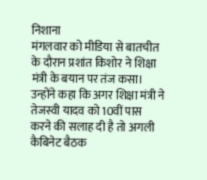निशाना
मंगलवार को मीडिया से बातचीत के दौरान प्रशांत किशोर ने शिक्षा मंत्री के बयान पर तंज कसा। उन्होंने कहा कि अगर शिक्षा मंत्री ने तेजस्वी यादव को 10वीं पास करने की सलाह दी है तो अगली कैबिनेट बैठक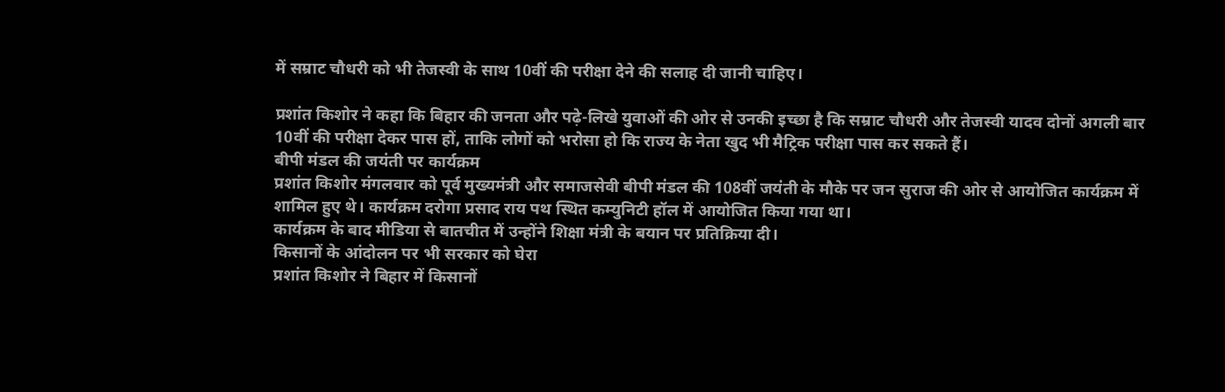में सम्राट चौधरी को भी तेजस्वी के साथ 10वीं की परीक्षा देने की सलाह दी जानी चाहिए।

प्रशांत किशोर ने कहा कि बिहार की जनता और पढ़े-लिखे युवाओं की ओर से उनकी इच्छा है कि सम्राट चौधरी और तेजस्वी यादव दोनों अगली बार 10वीं की परीक्षा देकर पास हों, ताकि लोगों को भरोसा हो कि राज्य के नेता खुद भी मैट्रिक परीक्षा पास कर सकते हैं।
बीपी मंडल की जयंती पर कार्यक्रम
प्रशांत किशोर मंगलवार को पूर्व मुख्यमंत्री और समाजसेवी बीपी मंडल की 108वीं जयंती के मौके पर जन सुराज की ओर से आयोजित कार्यक्रम में शामिल हुए थे। कार्यक्रम दरोगा प्रसाद राय पथ स्थित कम्युनिटी हॉल में आयोजित किया गया था।
कार्यक्रम के बाद मीडिया से बातचीत में उन्होंने शिक्षा मंत्री के बयान पर प्रतिक्रिया दी।
किसानों के आंदोलन पर भी सरकार को घेरा
प्रशांत किशोर ने बिहार में किसानों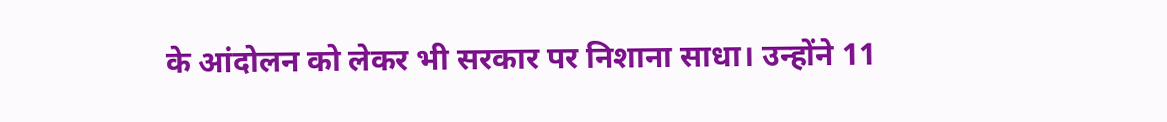के आंदोलन को लेकर भी सरकार पर निशाना साधा। उन्होंने 11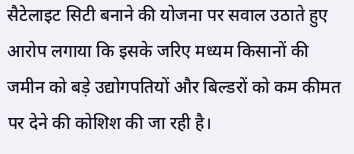सैटेलाइट सिटी बनाने की योजना पर सवाल उठाते हुए आरोप लगाया कि इसके जरिए मध्यम किसानों की जमीन को बड़े उद्योगपतियों और बिल्डरों को कम कीमत पर देने की कोशिश की जा रही है।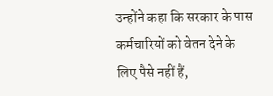उन्होंने कहा कि सरकार के पास कर्मचारियों को वेतन देने के लिए पैसे नहीं हैं,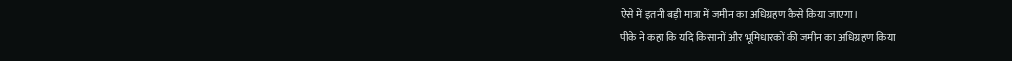ऐसे में इतनी बड़ी मात्रा में जमीन का अधिग्रहण कैसे किया जाएगा।
पीके ने कहा कि यदि किसानों और भूमिधारकों की जमीन का अधिग्रहण किया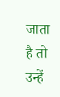जाता है तो उन्हें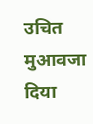उचित मुआवजा दिया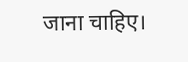जाना चाहिए।